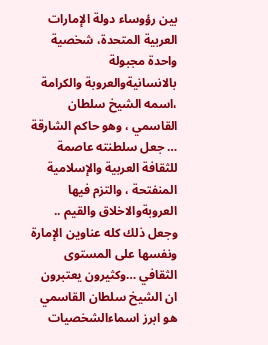بين رؤوساء دولة الإمارات العربية المتحدة، شخصية واحدة مجبولة بالانسانيةوالعروبة والكرامة ،اسمه الشيخ سلطان القاسمي ، وهو حاكم الشارقة … جعل سلطنته عاصمة للثقافة العربية والإسلامية المنفتحة ، والتزم فيها العروبةوالاخلاق والقيم .. وجعل ذلك كله عناوين الإمارة ونفسها على المستوى الثقافي …وكثيرون يعتبرون ان الشيخ سلطان القاسمي هو ابرز اسماءالشخصيات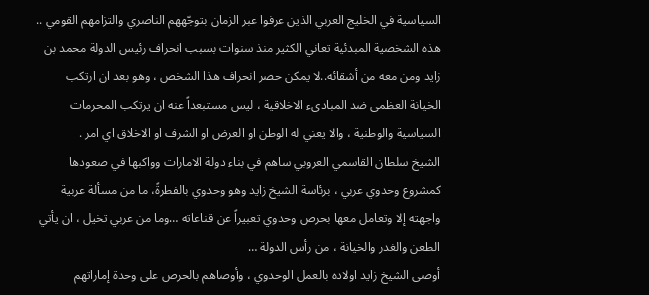السياسية في الخليج العربي الذين عرفوا عبر الزمان بتوجّههم الناصري والتزامهم القومي ..
هذه الشخصية المبدئية تعاني الكثير منذ سنوات بسبب انحراف رئيس الدولة محمد بن زايد ومن معه من أشقائه..لا يمكن حصر انحراف هذا الشخص ، وهو بعد ان ارتكب الخيانة العظمى ضد المبادىء الاخلاقية ، ليس مستبعداً عنه ان يرتكب المحرمات السياسية والوطنية ، والا يعني له الوطن او العرض او الشرف او الاخلاق اي امر .
الشيخ سلطان القاسمي العروبي ساهم في بناء دولة الامارات وواكبها في صعودها كمشروع وحدوي عربي ، برئاسة الشيخ زايد وهو وحدوي بالفطرةً، ما من مسألة عربية واجهته إلا وتعامل معها بحرص وحدوي تعبيراً عن قناعاته …وما من عربي تخيل ، ان يأتي الطعن والغدر والخيانة ، من رأس الدولة …
أوصى الشيخ زايد اولاده بالعمل الوحدوي ، وأوصاهم بالحرص على وحدة إماراتهم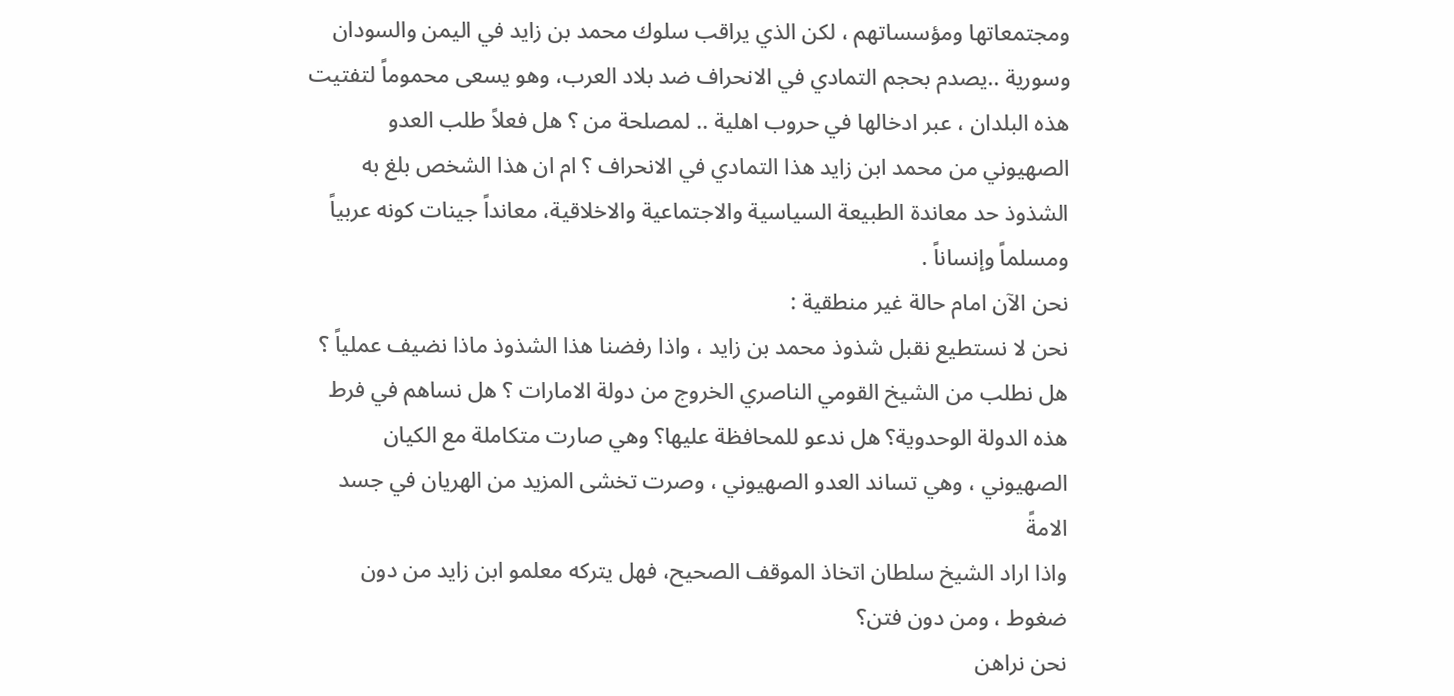ومجتمعاتها ومؤسساتهم ، لكن الذي يراقب سلوك محمد بن زايد في اليمن والسودان وسورية ..يصدم بحجم التمادي في الانحراف ضد بلاد العرب، وهو يسعى محموماً لتفتيت هذه البلدان ، عبر ادخالها في حروب اهلية .. لمصلحة من ؟ هل فعلاً طلب العدو الصهيوني من محمد ابن زايد هذا التمادي في الانحراف ؟ ام ان هذا الشخص بلغ به الشذوذ حد معاندة الطبيعة السياسية والاجتماعية والاخلاقية، معانداً جينات كونه عربياً ومسلماً وإنساناً .
نحن الآن امام حالة غير منطقية :
نحن لا نستطيع نقبل شذوذ محمد بن زايد ، واذا رفضنا هذا الشذوذ ماذا نضيف عملياً ؟
هل نطلب من الشيخ القومي الناصري الخروج من دولة الامارات ؟ هل نساهم في فرط هذه الدولة الوحدوية؟ هل ندعو للمحافظة عليها؟ وهي صارت متكاملة مع الكيان الصهيوني ، وهي تساند العدو الصهيوني ، وصرت تخشى المزيد من الهريان في جسد الامةً
واذا اراد الشيخ سلطان اتخاذ الموقف الصحيح، فهل يتركه معلمو ابن زايد من دون ضغوط ، ومن دون فتن؟
نحن نراهن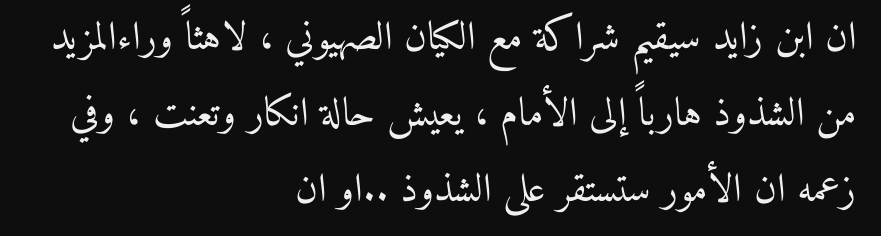ان ابن زايد سيقيم شراكة مع الكيان الصهيوني ، لاهثاً وراءالمزيد من الشذوذ هارباً إلى الأمام ، يعيش حالة انكار وتعنت ، وفي زعمه ان الأمور ستستقر على الشذوذ ..او ان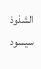الشذوذ سيسود